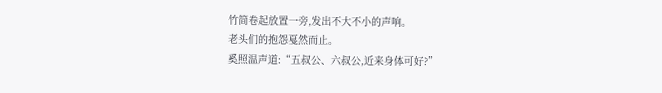竹简卷起放置一旁,发出不大不小的声响。
老头们的抱怨戛然而止。
奚照温声道:“五叔公、六叔公,近来身体可好?”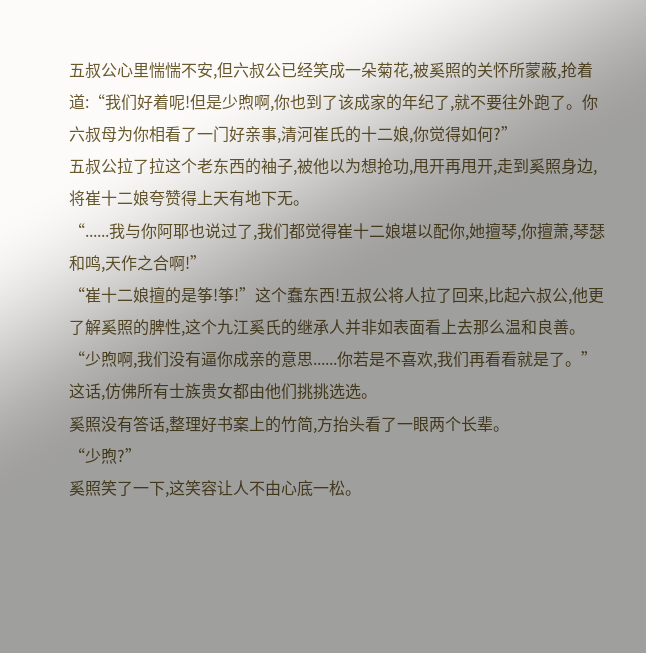五叔公心里惴惴不安,但六叔公已经笑成一朵菊花,被奚照的关怀所蒙蔽,抢着道:“我们好着呢!但是少煦啊,你也到了该成家的年纪了,就不要往外跑了。你六叔母为你相看了一门好亲事,清河崔氏的十二娘,你觉得如何?”
五叔公拉了拉这个老东西的袖子,被他以为想抢功,甩开再甩开,走到奚照身边,将崔十二娘夸赞得上天有地下无。
“......我与你阿耶也说过了,我们都觉得崔十二娘堪以配你,她擅琴,你擅萧,琴瑟和鸣,天作之合啊!”
“崔十二娘擅的是筝!筝!”这个蠢东西!五叔公将人拉了回来,比起六叔公,他更了解奚照的脾性,这个九江奚氏的继承人并非如表面看上去那么温和良善。
“少煦啊,我们没有逼你成亲的意思......你若是不喜欢,我们再看看就是了。”
这话,仿佛所有士族贵女都由他们挑挑选选。
奚照没有答话,整理好书案上的竹简,方抬头看了一眼两个长辈。
“少煦?”
奚照笑了一下,这笑容让人不由心底一松。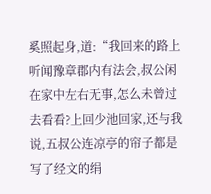奚照起身,道:“我回来的路上听闻豫章郡内有法会,叔公闲在家中左右无事,怎么未曾过去看看?上回少池回家,还与我说,五叔公连凉亭的帘子都是写了经文的绢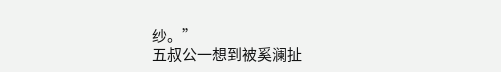纱。”
五叔公一想到被奚澜扯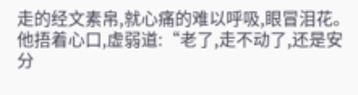走的经文素帛,就心痛的难以呼吸,眼冒泪花。
他捂着心口,虚弱道:“老了,走不动了,还是安分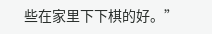些在家里下下棋的好。”